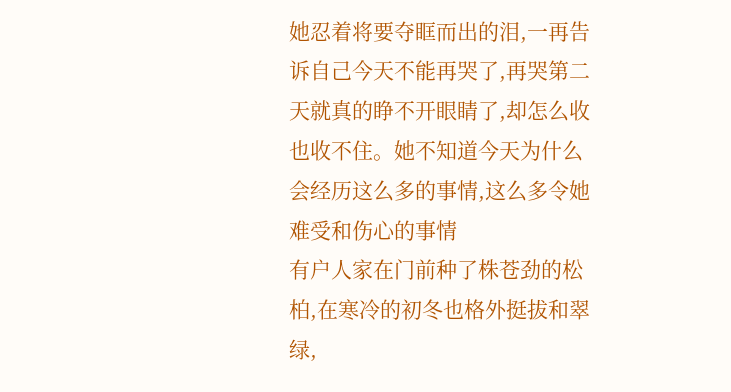她忍着将要夺眶而出的泪,一再告诉自己今天不能再哭了,再哭第二天就真的睁不开眼睛了,却怎么收也收不住。她不知道今天为什么会经历这么多的事情,这么多令她难受和伤心的事情
有户人家在门前种了株苍劲的松柏,在寒冷的初冬也格外挺拔和翠绿,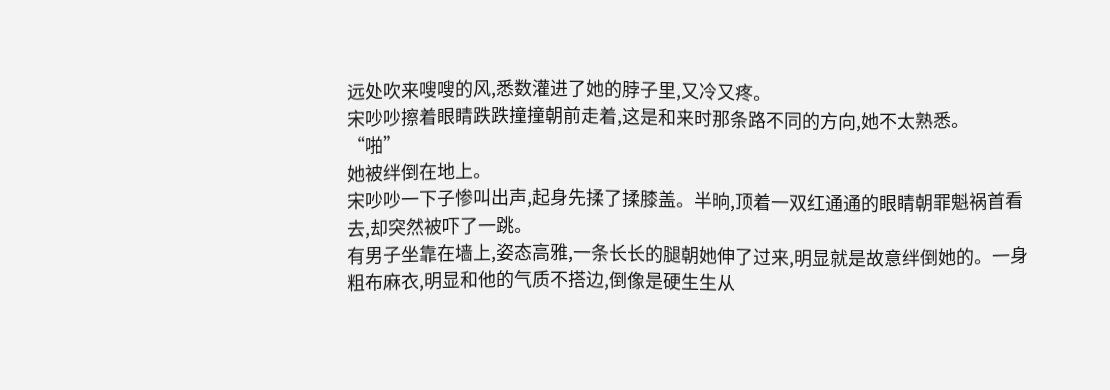远处吹来嗖嗖的风,悉数灌进了她的脖子里,又冷又疼。
宋吵吵擦着眼睛跌跌撞撞朝前走着,这是和来时那条路不同的方向,她不太熟悉。
“啪”
她被绊倒在地上。
宋吵吵一下子惨叫出声,起身先揉了揉膝盖。半晌,顶着一双红通通的眼睛朝罪魁祸首看去,却突然被吓了一跳。
有男子坐靠在墙上,姿态高雅,一条长长的腿朝她伸了过来,明显就是故意绊倒她的。一身粗布麻衣,明显和他的气质不搭边,倒像是硬生生从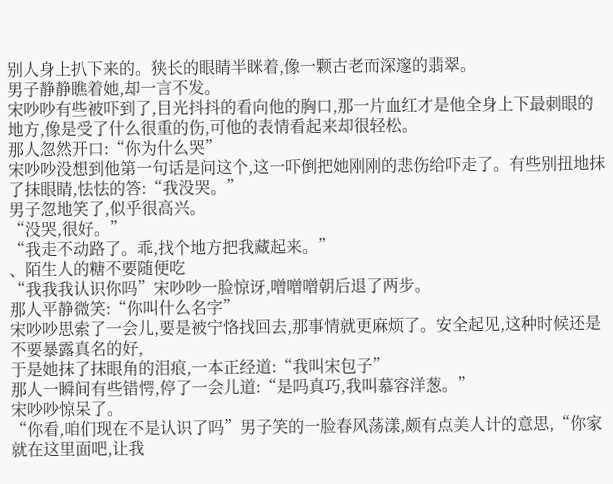别人身上扒下来的。狭长的眼睛半眯着,像一颗古老而深邃的翡翠。
男子静静瞧着她,却一言不发。
宋吵吵有些被吓到了,目光抖抖的看向他的胸口,那一片血红才是他全身上下最刺眼的地方,像是受了什么很重的伤,可他的表情看起来却很轻松。
那人忽然开口:“你为什么哭”
宋吵吵没想到他第一句话是问这个,这一吓倒把她刚刚的悲伤给吓走了。有些别扭地抹了抹眼睛,怯怯的答:“我没哭。”
男子忽地笑了,似乎很高兴。
“没哭,很好。”
“我走不动路了。乖,找个地方把我藏起来。”
、陌生人的糖不要随便吃
“我我我认识你吗”宋吵吵一脸惊讶,噌噌噌朝后退了两步。
那人平静微笑:“你叫什么名字”
宋吵吵思索了一会儿,要是被宁恪找回去,那事情就更麻烦了。安全起见,这种时候还是不要暴露真名的好,
于是她抹了抹眼角的泪痕,一本正经道:“我叫宋包子”
那人一瞬间有些错愕,停了一会儿道:“是吗真巧,我叫慕容洋葱。”
宋吵吵惊呆了。
“你看,咱们现在不是认识了吗”男子笑的一脸春风荡漾,颇有点美人计的意思,“你家就在这里面吧,让我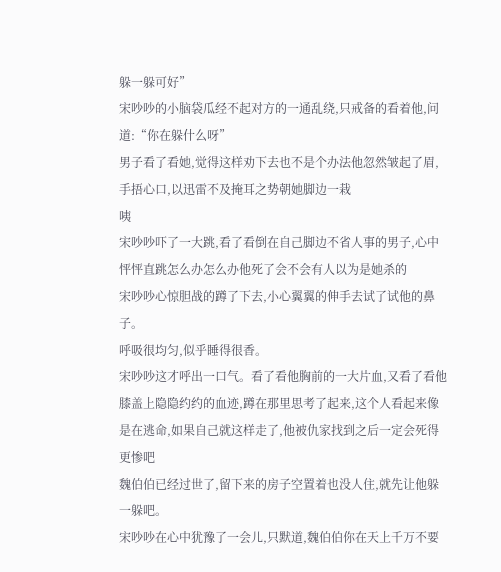躲一躲可好”
宋吵吵的小脑袋瓜经不起对方的一通乱绕,只戒备的看着他,问道:“你在躲什么呀”
男子看了看她,觉得这样劝下去也不是个办法他忽然皱起了眉,手捂心口,以迅雷不及掩耳之势朝她脚边一栽
咦
宋吵吵吓了一大跳,看了看倒在自己脚边不省人事的男子,心中怦怦直跳怎么办怎么办他死了会不会有人以为是她杀的
宋吵吵心惊胆战的蹲了下去,小心翼翼的伸手去试了试他的鼻子。
呼吸很均匀,似乎睡得很香。
宋吵吵这才呼出一口气。看了看他胸前的一大片血,又看了看他膝盖上隐隐约约的血迹,蹲在那里思考了起来,这个人看起来像是在逃命,如果自己就这样走了,他被仇家找到之后一定会死得更惨吧
魏伯伯已经过世了,留下来的房子空置着也没人住,就先让他躲一躲吧。
宋吵吵在心中犹豫了一会儿,只默道,魏伯伯你在天上千万不要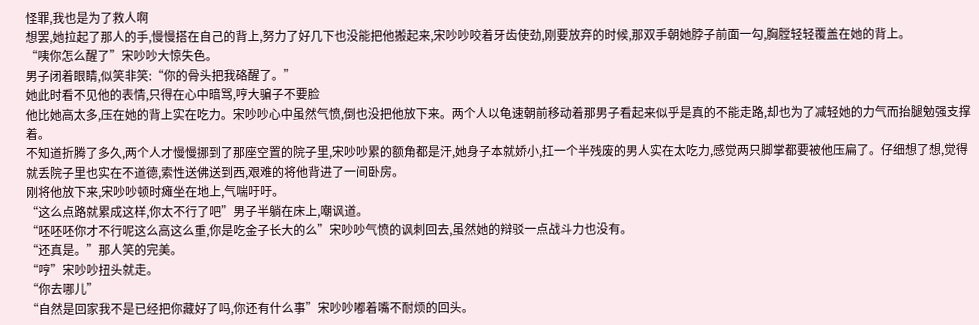怪罪,我也是为了救人啊
想罢,她拉起了那人的手,慢慢搭在自己的背上,努力了好几下也没能把他搬起来,宋吵吵咬着牙齿使劲,刚要放弃的时候,那双手朝她脖子前面一勾,胸膛轻轻覆盖在她的背上。
“咦你怎么醒了”宋吵吵大惊失色。
男子闭着眼睛,似笑非笑:“你的骨头把我硌醒了。”
她此时看不见他的表情,只得在心中暗骂,哼大骗子不要脸
他比她高太多,压在她的背上实在吃力。宋吵吵心中虽然气愤,倒也没把他放下来。两个人以龟速朝前移动着那男子看起来似乎是真的不能走路,却也为了减轻她的力气而抬腿勉强支撑着。
不知道折腾了多久,两个人才慢慢挪到了那座空置的院子里,宋吵吵累的额角都是汗,她身子本就娇小,扛一个半残废的男人实在太吃力,感觉两只脚掌都要被他压扁了。仔细想了想,觉得就丢院子里也实在不道德,索性送佛送到西,艰难的将他背进了一间卧房。
刚将他放下来,宋吵吵顿时瘫坐在地上,气喘吁吁。
“这么点路就累成这样,你太不行了吧”男子半躺在床上,嘲讽道。
“呸呸呸你才不行呢这么高这么重,你是吃金子长大的么”宋吵吵气愤的讽刺回去,虽然她的辩驳一点战斗力也没有。
“还真是。”那人笑的完美。
“哼”宋吵吵扭头就走。
“你去哪儿”
“自然是回家我不是已经把你藏好了吗,你还有什么事”宋吵吵嘟着嘴不耐烦的回头。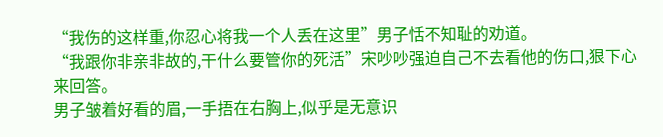“我伤的这样重,你忍心将我一个人丢在这里”男子恬不知耻的劝道。
“我跟你非亲非故的,干什么要管你的死活”宋吵吵强迫自己不去看他的伤口,狠下心来回答。
男子皱着好看的眉,一手捂在右胸上,似乎是无意识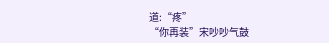道:“疼”
“你再装”宋吵吵气鼓